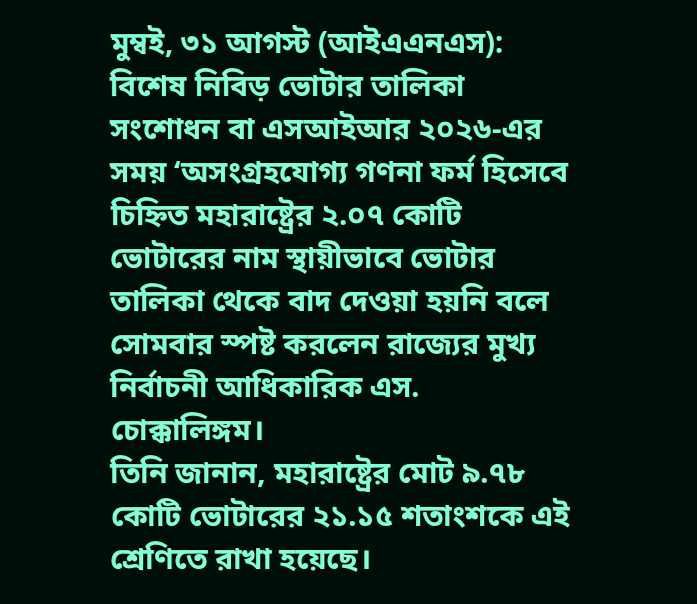মুম্বই, ৩১ আগস্ট (আইএএনএস): বিশেষ নিবিড় ভোটার তালিকা সংশোধন বা এসআইআর ২০২৬-এর সময় ‘অসংগ্রহযোগ্য গণনা ফর্ম হিসেবে চিহ্নিত মহারাষ্ট্রের ২.০৭ কোটি ভোটারের নাম স্থায়ীভাবে ভোটার তালিকা থেকে বাদ দেওয়া হয়নি বলে সোমবার স্পষ্ট করলেন রাজ্যের মুখ্য নির্বাচনী আধিকারিক এস. চোক্কালিঙ্গম।
তিনি জানান, মহারাষ্ট্রের মোট ৯.৭৮ কোটি ভোটারের ২১.১৫ শতাংশকে এই শ্রেণিতে রাখা হয়েছে।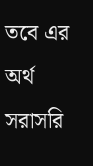তবে এর অর্থ সরাসরি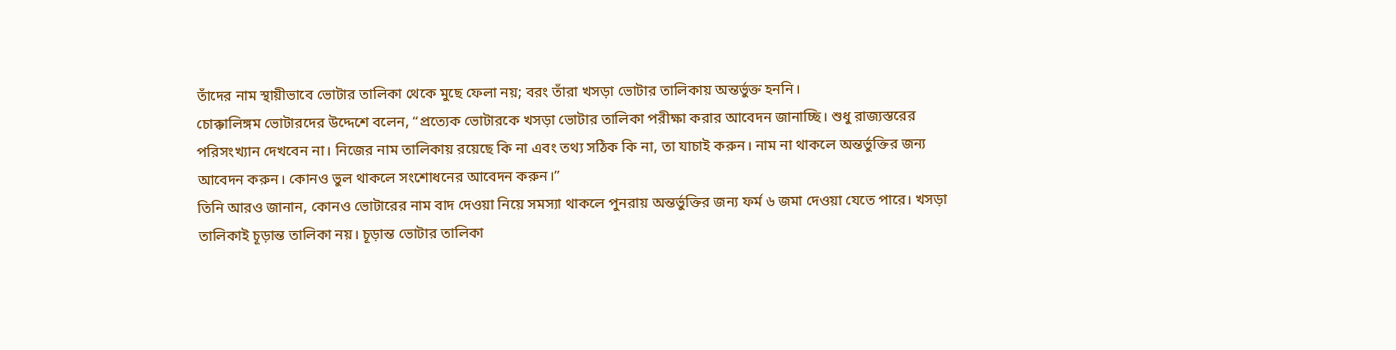তাঁদের নাম স্থায়ীভাবে ভোটার তালিকা থেকে মুছে ফেলা নয়; বরং তাঁরা খসড়া ভোটার তালিকায় অন্তর্ভুক্ত হননি।
চোক্কালিঙ্গম ভোটারদের উদ্দেশে বলেন, “প্রত্যেক ভোটারকে খসড়া ভোটার তালিকা পরীক্ষা করার আবেদন জানাচ্ছি। শুধু রাজ্যস্তরের পরিসংখ্যান দেখবেন না। নিজের নাম তালিকায় রয়েছে কি না এবং তথ্য সঠিক কি না, তা যাচাই করুন। নাম না থাকলে অন্তর্ভুক্তির জন্য আবেদন করুন। কোনও ভুল থাকলে সংশোধনের আবেদন করুন।”
তিনি আরও জানান, কোনও ভোটারের নাম বাদ দেওয়া নিয়ে সমস্যা থাকলে পুনরায় অন্তর্ভুক্তির জন্য ফর্ম ৬ জমা দেওয়া যেতে পারে। খসড়া তালিকাই চূড়ান্ত তালিকা নয়। চূড়ান্ত ভোটার তালিকা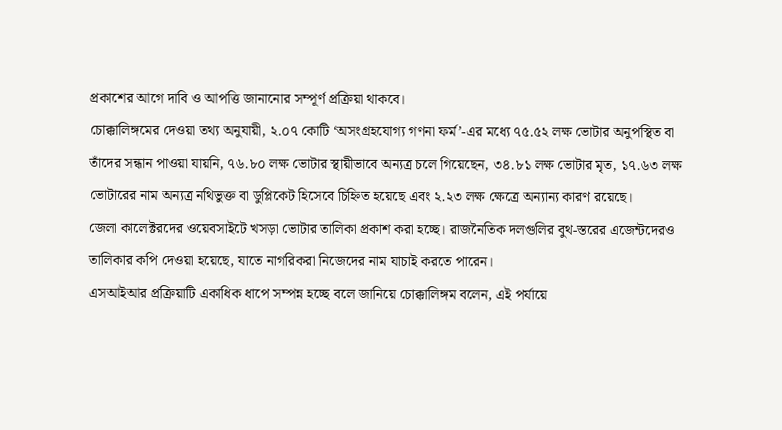প্রকাশের আগে দাবি ও আপত্তি জানানোর সম্পূর্ণ প্রক্রিয়া থাকবে।
চোক্কালিঙ্গমের দেওয়া তথ্য অনুযায়ী, ২.০৭ কোটি ‘অসংগ্রহযোগ্য গণনা ফর্ম’-এর মধ্যে ৭৫.৫২ লক্ষ ভোটার অনুপস্থিত বা তাঁদের সন্ধান পাওয়া যায়নি, ৭৬.৮০ লক্ষ ভোটার স্থায়ীভাবে অন্যত্র চলে গিয়েছেন, ৩৪.৮১ লক্ষ ভোটার মৃত, ১৭.৬৩ লক্ষ ভোটারের নাম অন্যত্র নথিভুক্ত বা ডুপ্লিকেট হিসেবে চিহ্নিত হয়েছে এবং ২.২৩ লক্ষ ক্ষেত্রে অন্যান্য কারণ রয়েছে।
জেলা কালেক্টরদের ওয়েবসাইটে খসড়া ভোটার তালিকা প্রকাশ করা হচ্ছে। রাজনৈতিক দলগুলির বুথ-স্তরের এজেন্টদেরও তালিকার কপি দেওয়া হয়েছে, যাতে নাগরিকরা নিজেদের নাম যাচাই করতে পারেন।
এসআইআর প্রক্রিয়াটি একাধিক ধাপে সম্পন্ন হচ্ছে বলে জানিয়ে চোক্কালিঙ্গম বলেন, এই পর্যায়ে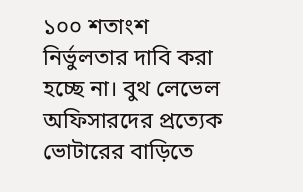১০০ শতাংশ নির্ভুলতার দাবি করা হচ্ছে না। বুথ লেভেল অফিসারদের প্রত্যেক ভোটারের বাড়িতে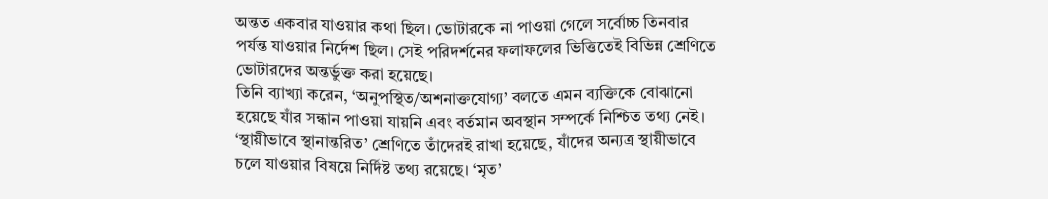অন্তত একবার যাওয়ার কথা ছিল। ভোটারকে না পাওয়া গেলে সর্বোচ্চ তিনবার পর্যন্ত যাওয়ার নির্দেশ ছিল। সেই পরিদর্শনের ফলাফলের ভিত্তিতেই বিভিন্ন শ্রেণিতে ভোটারদের অন্তর্ভুক্ত করা হয়েছে।
তিনি ব্যাখ্যা করেন, ‘অনুপস্থিত/অশনাক্তযোগ্য’ বলতে এমন ব্যক্তিকে বোঝানো হয়েছে যাঁর সন্ধান পাওয়া যায়নি এবং বর্তমান অবস্থান সম্পর্কে নিশ্চিত তথ্য নেই। ‘স্থায়ীভাবে স্থানান্তরিত’ শ্রেণিতে তাঁদেরই রাখা হয়েছে, যাঁদের অন্যত্র স্থায়ীভাবে চলে যাওয়ার বিষয়ে নির্দিষ্ট তথ্য রয়েছে। ‘মৃত’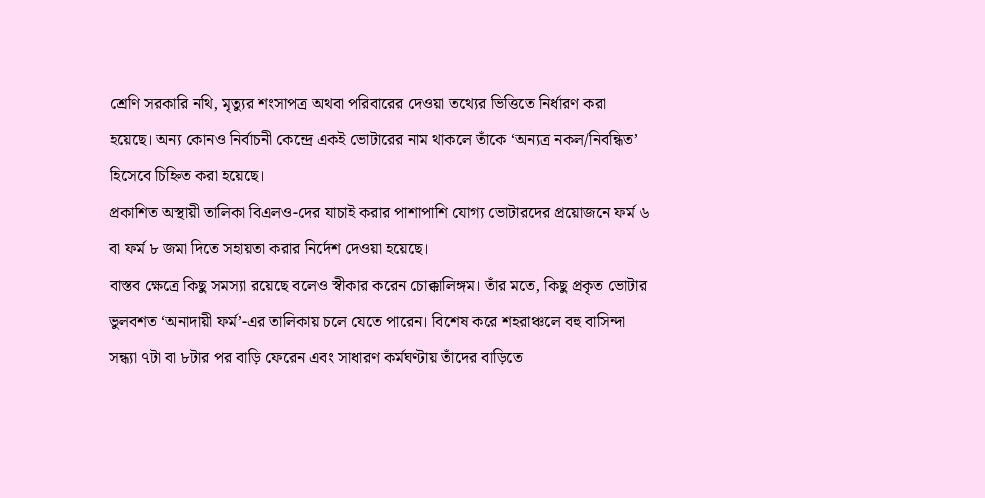শ্রেণি সরকারি নথি, মৃত্যুর শংসাপত্র অথবা পরিবারের দেওয়া তথ্যের ভিত্তিতে নির্ধারণ করা হয়েছে। অন্য কোনও নির্বাচনী কেন্দ্রে একই ভোটারের নাম থাকলে তাঁকে ‘অন্যত্র নকল/নিবন্ধিত’ হিসেবে চিহ্নিত করা হয়েছে।
প্রকাশিত অস্থায়ী তালিকা বিএলও-দের যাচাই করার পাশাপাশি যোগ্য ভোটারদের প্রয়োজনে ফর্ম ৬ বা ফর্ম ৮ জমা দিতে সহায়তা করার নির্দেশ দেওয়া হয়েছে।
বাস্তব ক্ষেত্রে কিছু সমস্যা রয়েছে বলেও স্বীকার করেন চোক্কালিঙ্গম। তাঁর মতে, কিছু প্রকৃত ভোটার ভুলবশত ‘অনাদায়ী ফর্ম’-এর তালিকায় চলে যেতে পারেন। বিশেষ করে শহরাঞ্চলে বহু বাসিন্দা সন্ধ্যা ৭টা বা ৮টার পর বাড়ি ফেরেন এবং সাধারণ কর্মঘণ্টায় তাঁদের বাড়িতে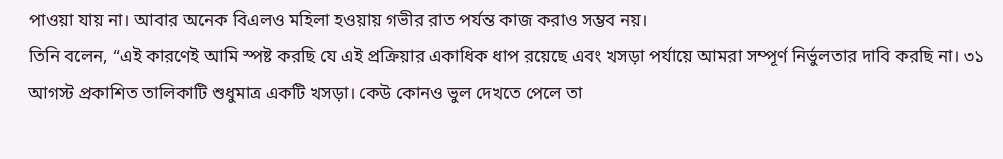পাওয়া যায় না। আবার অনেক বিএলও মহিলা হওয়ায় গভীর রাত পর্যন্ত কাজ করাও সম্ভব নয়।
তিনি বলেন, “এই কারণেই আমি স্পষ্ট করছি যে এই প্রক্রিয়ার একাধিক ধাপ রয়েছে এবং খসড়া পর্যায়ে আমরা সম্পূর্ণ নির্ভুলতার দাবি করছি না। ৩১ আগস্ট প্রকাশিত তালিকাটি শুধুমাত্র একটি খসড়া। কেউ কোনও ভুল দেখতে পেলে তা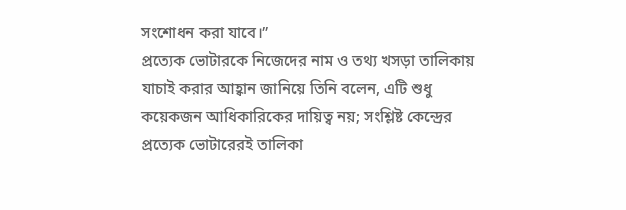সংশোধন করা যাবে।”
প্রত্যেক ভোটারকে নিজেদের নাম ও তথ্য খসড়া তালিকায় যাচাই করার আহ্বান জানিয়ে তিনি বলেন, এটি শুধু কয়েকজন আধিকারিকের দায়িত্ব নয়; সংশ্লিষ্ট কেন্দ্রের প্রত্যেক ভোটারেরই তালিকা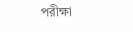পরীক্ষা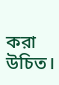করা উচিত।